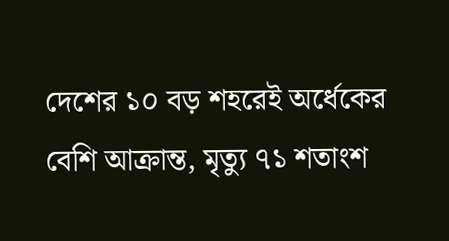দেশের ১০ বড় শহরেই অর্ধেকের বেশি আক্রান্ত, মৃত্যু ৭১ শতাংশ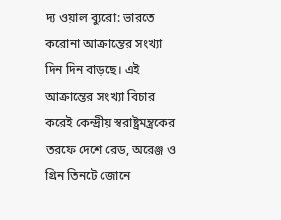দ্য ওয়াল ব্যুরো: ভারতে করোনা আক্রান্তের সংখ্যা দিন দিন বাড়ছে। এই আক্রান্তের সংখ্যা বিচার করেই কেন্দ্রীয় স্বরাষ্ট্রমন্ত্রকের তরফে দেশে রেড, অরেঞ্জ ও গ্রিন তিনটে জোনে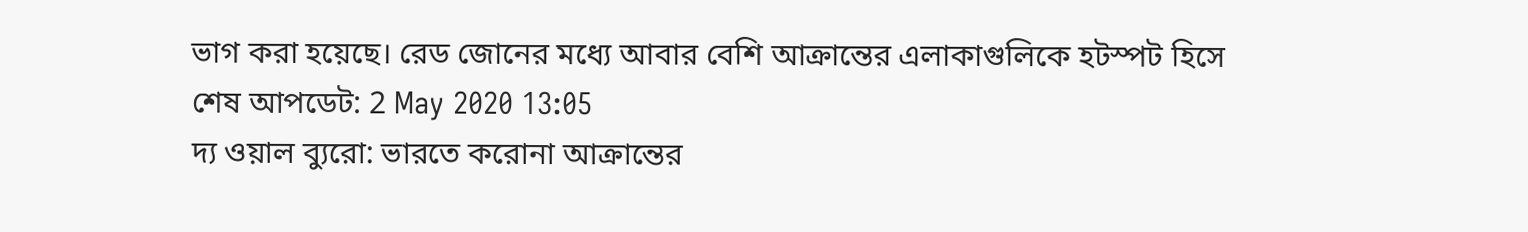ভাগ করা হয়েছে। রেড জোনের মধ্যে আবার বেশি আক্রান্তের এলাকাগুলিকে হটস্পট হিসে
শেষ আপডেট: 2 May 2020 13:05
দ্য ওয়াল ব্যুরো: ভারতে করোনা আক্রান্তের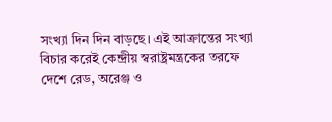সংখ্যা দিন দিন বাড়ছে। এই আক্রান্তের সংখ্যা বিচার করেই কেন্দ্রীয় স্বরাষ্ট্রমন্ত্রকের তরফে দেশে রেড, অরেঞ্জ ও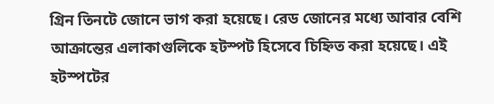গ্রিন তিনটে জোনে ভাগ করা হয়েছে। রেড জোনের মধ্যে আবার বেশি আক্রান্তের এলাকাগুলিকে হটস্পট হিসেবে চিহ্নিত করা হয়েছে। এই হটস্পটের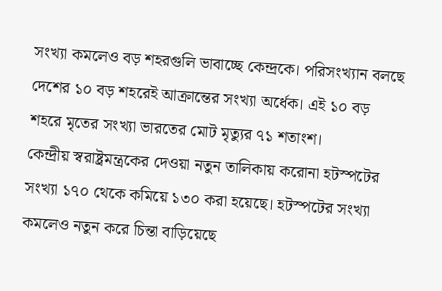সংখ্যা কমলেও বড় শহরগুলি ভাবাচ্ছে কেন্দ্রকে। পরিসংখ্যান বলছে দেশের ১০ বড় শহরেই আক্রান্তের সংখ্যা অর্ধেক। এই ১০ বড় শহরে মৃতের সংখ্যা ভারতের মোট মৃত্যুর ৭১ শতাংশ।
কেন্দ্রীয় স্বরাষ্ট্রমন্ত্রকের দেওয়া নতুন তালিকায় করোনা হটস্পটের সংখ্যা ১৭০ থেকে কমিয়ে ১৩০ করা হয়েছে। হটস্পটের সংখ্যা কমলেও নতুন করে চিন্তা বাড়িয়েছে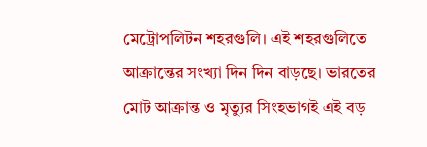মেট্রোপলিটন শহরগুলি। এই শহরগুলিতে আক্রান্তের সংখ্যা দিন দিন বাড়ছে। ভারতের মোট আক্রান্ত ও মৃত্যুর সিংহভাগই এই বড়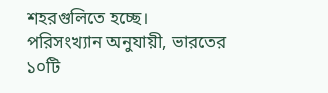শহরগুলিতে হচ্ছে।
পরিসংখ্যান অনুযায়ী, ভারতের ১০টি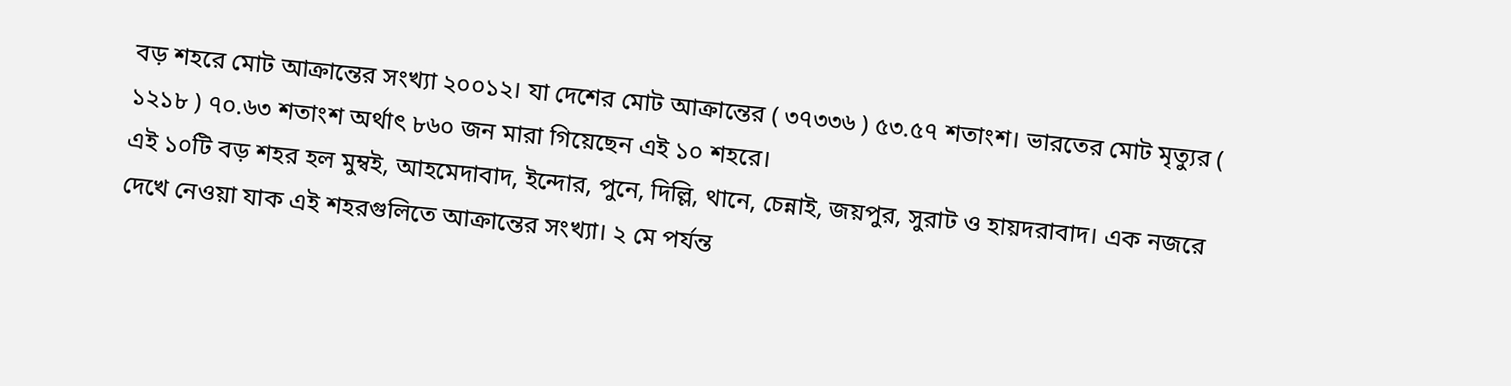বড় শহরে মোট আক্রান্তের সংখ্যা ২০০১২। যা দেশের মোট আক্রান্তের ( ৩৭৩৩৬ ) ৫৩.৫৭ শতাংশ। ভারতের মোট মৃত্যুর ( ১২১৮ ) ৭০.৬৩ শতাংশ অর্থাৎ ৮৬০ জন মারা গিয়েছেন এই ১০ শহরে।
এই ১০টি বড় শহর হল মুম্বই, আহমেদাবাদ, ইন্দোর, পুনে, দিল্লি, থানে, চেন্নাই, জয়পুর, সুরাট ও হায়দরাবাদ। এক নজরে দেখে নেওয়া যাক এই শহরগুলিতে আক্রান্তের সংখ্যা। ২ মে পর্যন্ত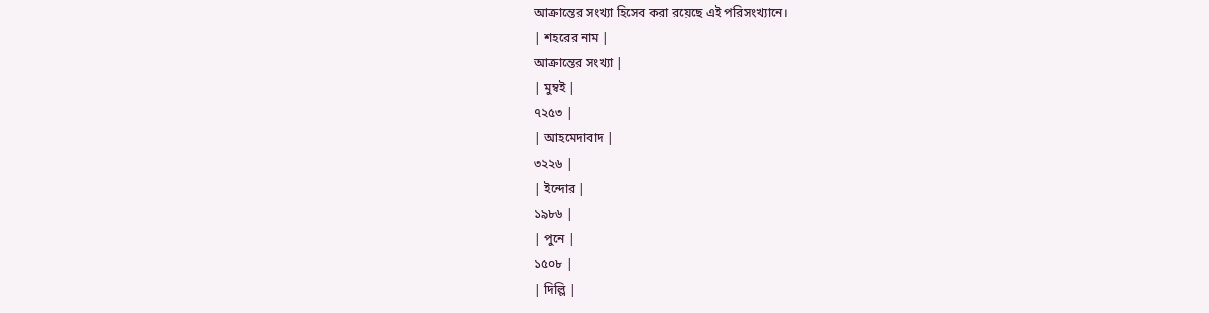আক্রান্তের সংখ্যা হিসেব করা রয়েছে এই পরিসংখ্যানে।
| শহরের নাম |
আক্রান্তের সংখ্যা |
| মুম্বই |
৭২৫৩ |
| আহমেদাবাদ |
৩২২৬ |
| ইন্দোর |
১৯৮৬ |
| পুনে |
১৫০৮ |
| দিল্লি |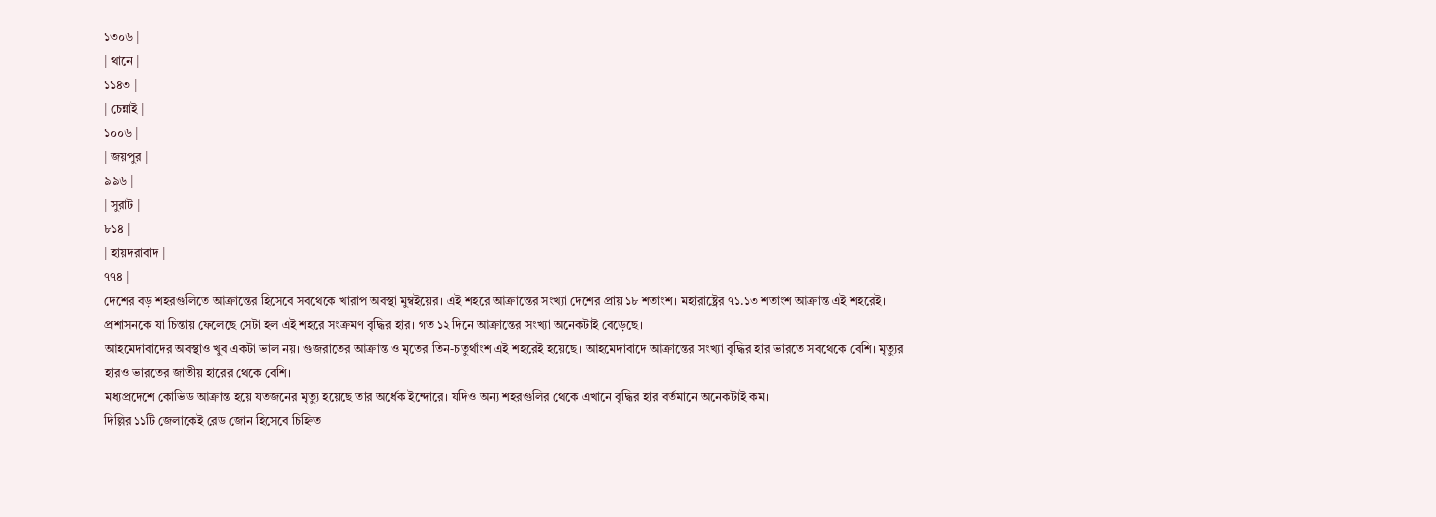১৩০৬ |
| থানে |
১১৪৩ |
| চেন্নাই |
১০০৬ |
| জয়পুর |
৯৯৬ |
| সুরাট |
৮১৪ |
| হায়দরাবাদ |
৭৭৪ |
দেশের বড় শহরগুলিতে আক্রান্তের হিসেবে সবথেকে খারাপ অবস্থা মুম্বইয়ের। এই শহরে আক্রান্তের সংখ্যা দেশের প্রায় ১৮ শতাংশ। মহারাষ্ট্রের ৭১.১৩ শতাংশ আক্রান্ত এই শহরেই। প্রশাসনকে যা চিন্তায় ফেলেছে সেটা হল এই শহরে সংক্রমণ বৃদ্ধির হার। গত ১২ দিনে আক্রান্তের সংখ্যা অনেকটাই বেড়েছে।
আহমেদাবাদের অবস্থাও খুব একটা ভাল নয়। গুজরাতের আক্রান্ত ও মৃতের তিন-চতুর্থাংশ এই শহরেই হয়েছে। আহমেদাবাদে আক্রান্তের সংখ্যা বৃদ্ধির হার ভারতে সবথেকে বেশি। মৃত্যুর হারও ভারতের জাতীয় হারের থেকে বেশি।
মধ্যপ্রদেশে কোভিড আক্রান্ত হয়ে যতজনের মৃত্যু হয়েছে তার অর্ধেক ইন্দোরে। যদিও অন্য শহরগুলির থেকে এখানে বৃদ্ধির হার বর্তমানে অনেকটাই কম।
দিল্লির ১১টি জেলাকেই রেড জোন হিসেবে চিহ্নিত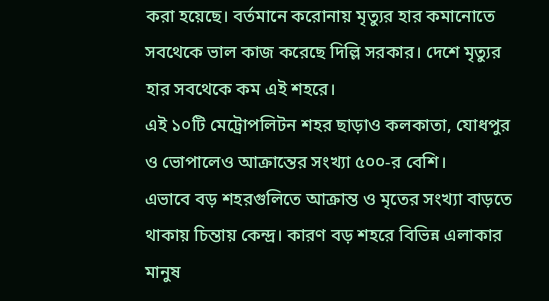করা হয়েছে। বর্তমানে করোনায় মৃত্যুর হার কমানোতে সবথেকে ভাল কাজ করেছে দিল্লি সরকার। দেশে মৃত্যুর হার সবথেকে কম এই শহরে।
এই ১০টি মেট্রোপলিটন শহর ছাড়াও কলকাতা, যোধপুর ও ভোপালেও আক্রান্তের সংখ্যা ৫০০-র বেশি।
এভাবে বড় শহরগুলিতে আক্রান্ত ও মৃতের সংখ্যা বাড়তে থাকায় চিন্তায় কেন্দ্র। কারণ বড় শহরে বিভিন্ন এলাকার মানুষ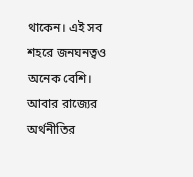থাকেন। এই সব শহরে জনঘনত্বও অনেক বেশি। আবার রাজ্যের অর্থনীতির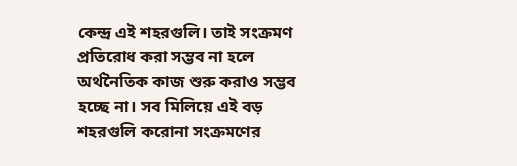কেন্দ্র এই শহরগুলি। তাই সংক্রমণ প্রতিরোধ করা সম্ভব না হলে অর্থনৈতিক কাজ শুরু করাও সম্ভব হচ্ছে না। সব মিলিয়ে এই বড় শহরগুলি করোনা সংক্রমণের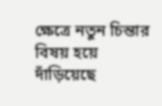ক্ষেত্রে নতুন চিন্তার বিষয় হয়ে দাঁড়িয়েছে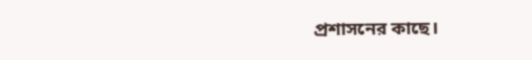প্রশাসনের কাছে।